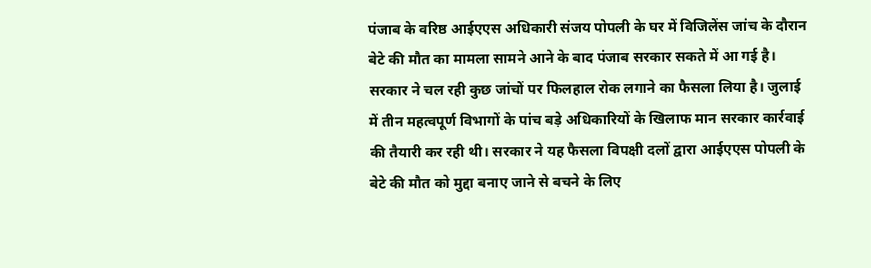पंजाब के वरिष्ठ आईएएस अधिकारी संजय पोपली के घर में विजिलेंस जांच के दौरान बेटे की मौत का मामला सामने आने के बाद पंजाब सरकार सकते में आ गई है। सरकार ने चल रही कुछ जांचों पर फिलहाल रोक लगाने का फैसला लिया है। जुलाई में तीन महत्वपूर्ण विभागों के पांच बड़े अधिकारियों के खिलाफ मान सरकार कार्रवाई की तैयारी कर रही थी। सरकार ने यह फैसला विपक्षी दलों द्वारा आईएएस पोपली के बेटे की मौत को मुद्दा बनाए जाने से बचने के लिए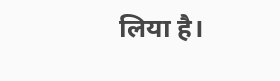लिया है।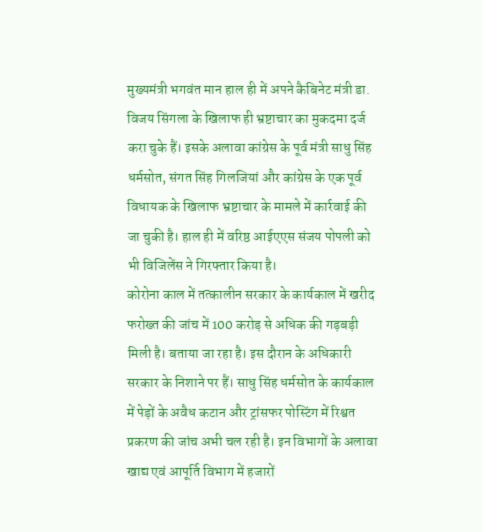मुख्यमंत्री भगवंत मान हाल ही में अपने कैबिनेट मंत्री डा. विजय सिंगला के खिलाफ ही भ्रष्टाचार का मुकदमा दर्ज करा चुके हैं। इसके अलावा कांग्रेस के पूर्व मंत्री साधु सिंह धर्मसोत, संगत सिंह गिलजियां और कांग्रेस के एक पूर्व विधायक के खिलाफ भ्रष्टाचार के मामले में कार्रवाई की जा चुकी है। हाल ही में वरिष्ठ आईएएस संजय पोपली को भी विजिलेंस ने गिरफ्तार किया है।
कोरोना काल में तत्कालीन सरकार के कार्यकाल में खरीद फरोख्त की जांच में 100 करोड़ से अधिक की गड़बड़ी मिली है। बताया जा रहा है। इस दौरान के अधिकारी सरकार के निशाने पर हैं। साधु सिंह धर्मसोत के कार्यकाल में पेड़ों के अवैध कटान और ट्रांसफर पोस्टिंग में रिश्वत प्रकरण की जांच अभी चल रही है। इन विभागों के अलावा खाद्य एवं आपूर्ति विभाग में हजारों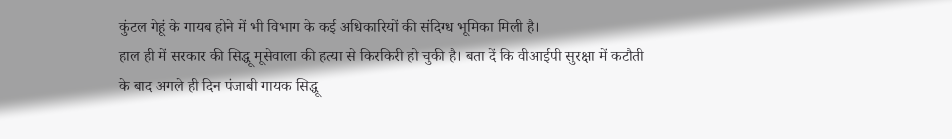कुंटल गेहूं के गायब होने में भी विभाग के कई अधिकारियों की संदिग्ध भूमिका मिली है।
हाल ही में सरकार की सिद्धू मूसेवाला की हत्या से किरकिरी हो चुकी है। बता दें कि वीआईपी सुरक्षा में कटौती के बाद अगले ही दिन पंजाबी गायक सिद्धू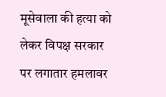मूसेवाला की हत्या को लेकर विपक्ष सरकार पर लगातार हमलावर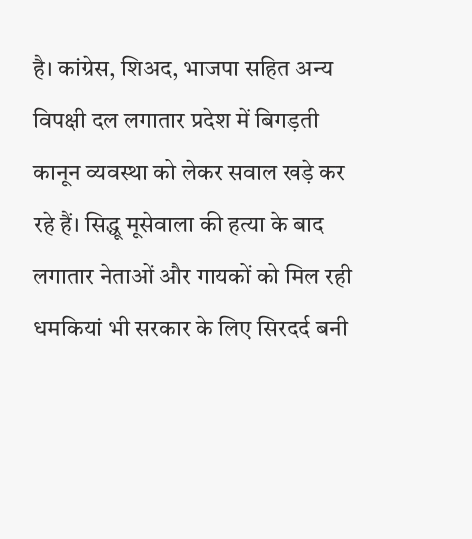है। कांग्रेस, शिअद, भाजपा सहित अन्य विपक्षी दल लगातार प्रदेश में बिगड़ती कानून व्यवस्था को लेकर सवाल खड़े कर रहे हैं। सिद्धू मूसेवाला की हत्या के बाद लगातार नेताओं और गायकों को मिल रही धमकियां भी सरकार के लिए सिरदर्द बनी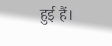हुई हैं।